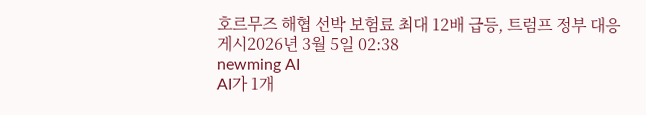호르무즈 해협 선박 보험료 최대 12배 급등, 트럼프 정부 대응
게시2026년 3월 5일 02:38
newming AI
AI가 1개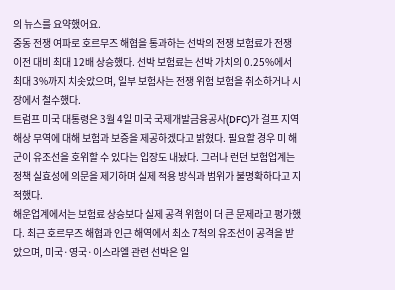의 뉴스를 요약했어요.
중동 전쟁 여파로 호르무즈 해협을 통과하는 선박의 전쟁 보험료가 전쟁 이전 대비 최대 12배 상승했다. 선박 보험료는 선박 가치의 0.25%에서 최대 3%까지 치솟았으며, 일부 보험사는 전쟁 위험 보험을 취소하거나 시장에서 철수했다.
트럼프 미국 대통령은 3월 4일 미국 국제개발금융공사(DFC)가 걸프 지역 해상 무역에 대해 보험과 보증을 제공하겠다고 밝혔다. 필요할 경우 미 해군이 유조선을 호위할 수 있다는 입장도 내놨다. 그러나 런던 보험업계는 정책 실효성에 의문을 제기하며 실제 적용 방식과 범위가 불명확하다고 지적했다.
해운업계에서는 보험료 상승보다 실제 공격 위험이 더 큰 문제라고 평가했다. 최근 호르무즈 해협과 인근 해역에서 최소 7척의 유조선이 공격을 받았으며, 미국·영국·이스라엘 관련 선박은 일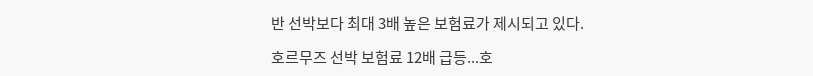반 선박보다 최대 3배 높은 보험료가 제시되고 있다.

호르무즈 선박 보험료 12배 급등...호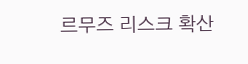르무즈 리스크 확산